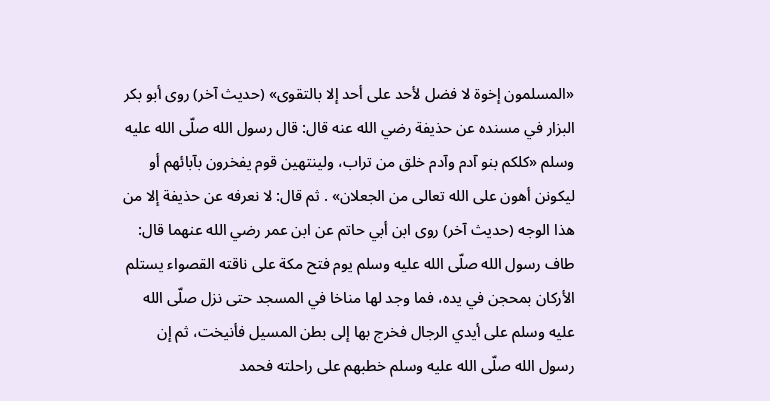«المسلمون إخوة لا فضل لأحد على أحد إلا بالتقوى» (حديث آخر) روى أبو بكر البزار في مسنده عن حذيفة رضي الله عنه قال: قال رسول الله صلّى الله عليه وسلم «كلكم بنو آدم وآدم خلق من تراب، ولينتهين قوم يفخرون بآبائهم أو ليكونن أهون على الله تعالى من الجعلان» . ثم قال: لا نعرفه عن حذيفة إلا من هذا الوجه (حديث آخر) روى ابن أبي حاتم عن ابن عمر رضي الله عنهما قال: طاف رسول الله صلّى الله عليه وسلم يوم فتح مكة على ناقته القصواء يستلم الأركان بمحجن في يده، فما وجد لها مناخا في المسجد حتى نزل صلّى الله عليه وسلم على أيدي الرجال فخرج بها إلى بطن المسيل فأنيخت، ثم إن رسول الله صلّى الله عليه وسلم خطبهم على راحلته فحمد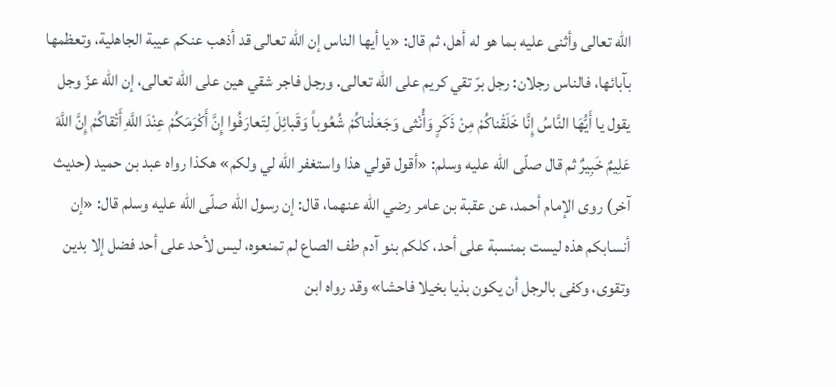الله تعالى وأثنى عليه بما هو له أهل، ثم قال: «يا أيها الناس إن الله تعالى قد أذهب عنكم عيبة الجاهلية، وتعظمها بآبائها، فالناس رجلان: رجل برّ تقي كريم على الله تعالى. ورجل فاجر شقي هين على الله تعالى، إن الله عزّ وجل يقول يا أَيُّهَا النَّاسُ إِنَّا خَلَقْناكُمْ مِنْ ذَكَرٍ وَأُنْثى وَجَعَلْناكُمْ شُعُوباً وَقَبائِلَ لِتَعارَفُوا إِنَّ أَكْرَمَكُمْ عِنْدَ اللَّهِ أَتْقاكُمْ إِنَّ اللَّهَ عَلِيمٌ خَبِيرٌ ثم قال صلّى الله عليه وسلم: «أقول قولي هذا واستغفر الله لي ولكم» هكذا رواه عبد بن حميد (حديث آخر) روى الإمام أحمد، عن عقبة بن عامر رضي الله عنهما، قال: إن رسول الله صلّى الله عليه وسلم قال: «إن أنسابكم هذه ليست بمنسبة على أحد، كلكم بنو آدم طف الصاع لم تمنعوه، ليس لأحد على أحد فضل إلا بدين وتقوى، وكفى بالرجل أن يكون بذيا بخيلا فاحشا» وقد رواه ابن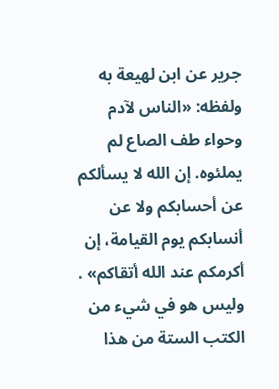جرير عن ابن لهيعة به ولفظه: «الناس لآدم وحواء طف الصاع لم يملئوه. إن الله لا يسألكم عن أحسابكم ولا عن أنسابكم يوم القيامة، إن أكرمكم عند الله أتقاكم» . وليس هو في شيء من الكتب الستة من هذا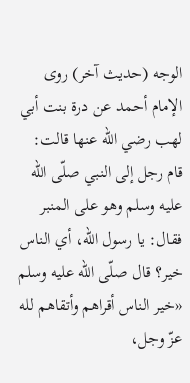الوجه (حديث آخر) روى الإمام أحمد عن درة بنت أبي لهب رضي الله عنها قالت: قام رجل إلى النبي صلّى الله عليه وسلم وهو على المنبر فقال: يا رسول الله، أي الناس خير؟ قال صلّى الله عليه وسلم «خير الناس أقراهم وأتقاهم لله عزّ وجل،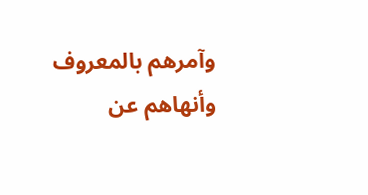وآمرهم بالمعروف وأنهاهم عن